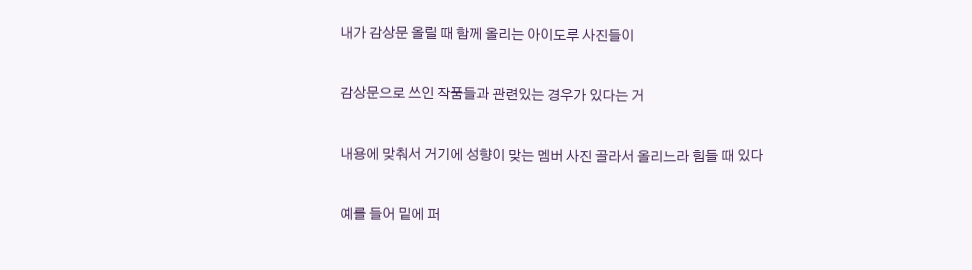내가 감상문 올릴 때 함께 올리는 아이도루 사진들이


감상문으로 쓰인 작품들과 관련있는 경우가 있다는 거


내용에 맞춰서 거기에 성향이 맞는 멤버 사진 골라서 올리느라 힘들 때 있다


예를 들어 밑에 퍼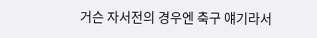거슨 자서전의 경우엔 축구 얘기라서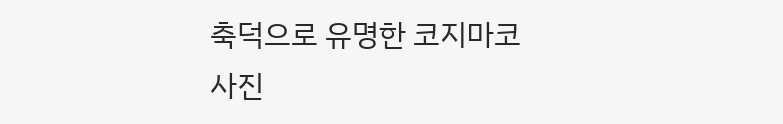축덕으로 유명한 코지마코 사진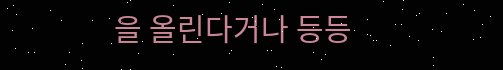을 올린다거나 등등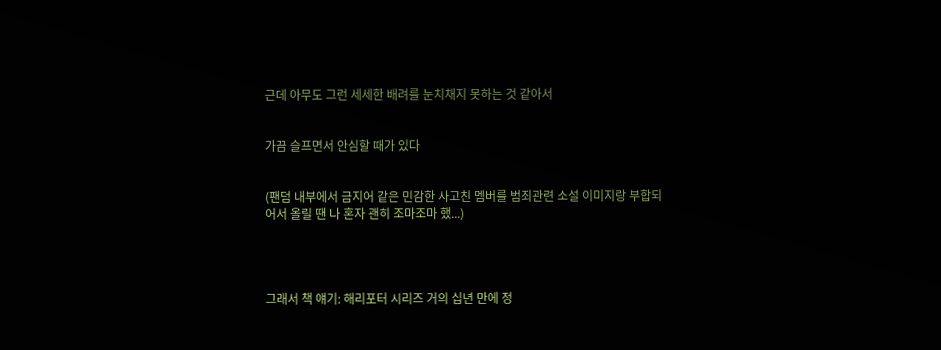근데 아무도 그런 세세한 배려를 눈치채지 못하는 것 같아서


가끔 슬프면서 안심할 때가 있다


(팬덤 내부에서 금지어 같은 민감한 사고친 멤버를 범죄관련 소설 이미지랑 부합되어서 올릴 땐 나 혼자 괜히 조마조마 했...)




그래서 책 얘기: 해리포터 시리즈 거의 십년 만에 정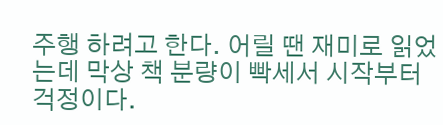주행 하려고 한다. 어릴 땐 재미로 읽었는데 막상 책 분량이 빡세서 시작부터 걱정이다.